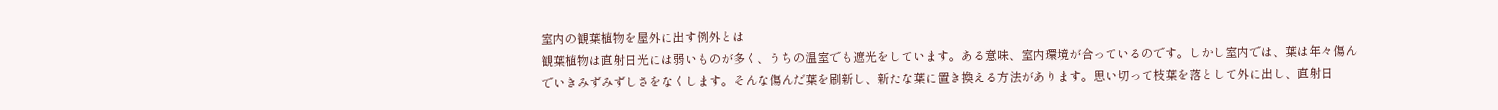室内の観葉植物を屋外に出す例外とは
観葉植物は直射日光には弱いものが多く、うちの温室でも遮光をしています。ある意味、室内環境が合っているのです。しかし室内では、葉は年々傷んでいきみずみずしさをなくします。そんな傷んだ葉を刷新し、新たな葉に置き換える方法があります。思い切って枝葉を落として外に出し、直射日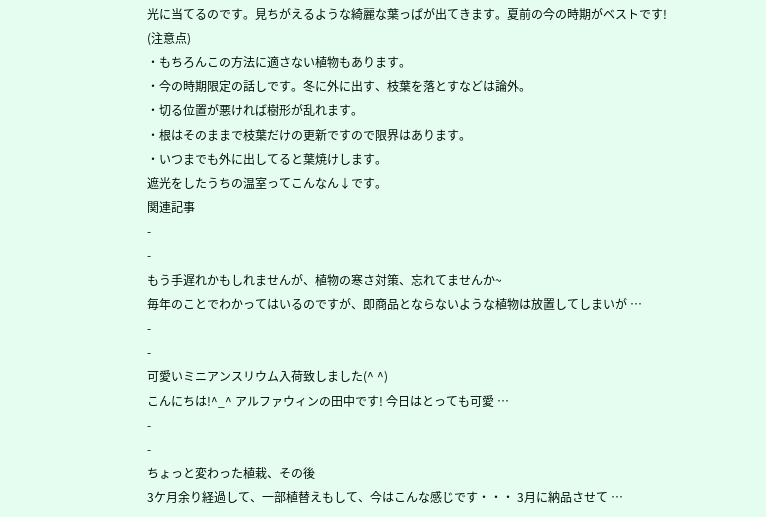光に当てるのです。見ちがえるような綺麗な葉っぱが出てきます。夏前の今の時期がベストです!
(注意点)
・もちろんこの方法に適さない植物もあります。
・今の時期限定の話しです。冬に外に出す、枝葉を落とすなどは論外。
・切る位置が悪ければ樹形が乱れます。
・根はそのままで枝葉だけの更新ですので限界はあります。
・いつまでも外に出してると葉焼けします。
遮光をしたうちの温室ってこんなん↓です。
関連記事
-
-
もう手遅れかもしれませんが、植物の寒さ対策、忘れてませんか~
毎年のことでわかってはいるのですが、即商品とならないような植物は放置してしまいが …
-
-
可愛いミニアンスリウム入荷致しました(^ ^)
こんにちは!^_^ アルファウィンの田中です! 今日はとっても可愛 …
-
-
ちょっと変わった植栽、その後
3ケ月余り経過して、一部植替えもして、今はこんな感じです・・・ 3月に納品させて …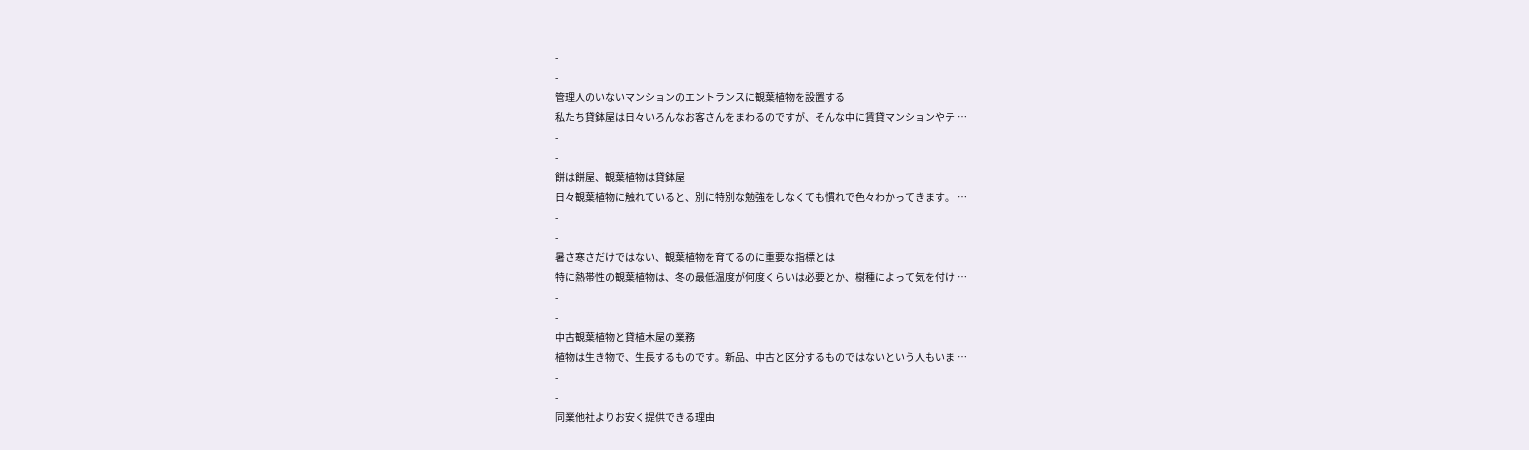-
-
管理人のいないマンションのエントランスに観葉植物を設置する
私たち貸鉢屋は日々いろんなお客さんをまわるのですが、そんな中に賃貸マンションやテ …
-
-
餅は餅屋、観葉植物は貸鉢屋
日々観葉植物に触れていると、別に特別な勉強をしなくても慣れで色々わかってきます。 …
-
-
暑さ寒さだけではない、観葉植物を育てるのに重要な指標とは
特に熱帯性の観葉植物は、冬の最低温度が何度くらいは必要とか、樹種によって気を付け …
-
-
中古観葉植物と貸植木屋の業務
植物は生き物で、生長するものです。新品、中古と区分するものではないという人もいま …
-
-
同業他社よりお安く提供できる理由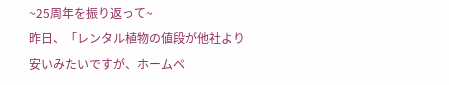~25周年を振り返って~
昨日、「レンタル植物の値段が他社より安いみたいですが、ホームペ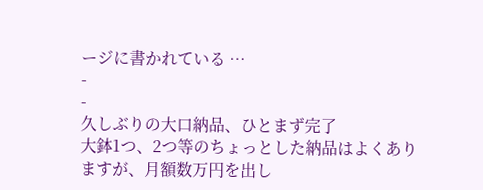ージに書かれている …
-
-
久しぶりの大口納品、ひとまず完了
大鉢1つ、2つ等のちょっとした納品はよくありますが、月額数万円を出し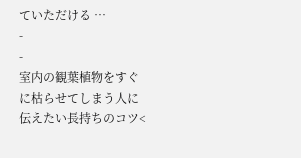ていただける …
-
-
室内の観葉植物をすぐに枯らせてしまう人に伝えたい長持ちのコツ<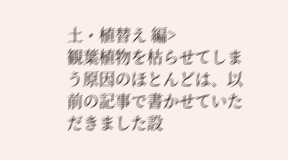土・植替え 編>
観葉植物を枯らせてしまう原因のほとんどは、以前の記事で書かせていただきました設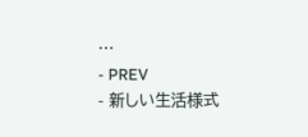…
- PREV
- 新しい生活様式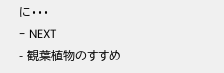に・・・
- NEXT
- 観葉植物のすすめ